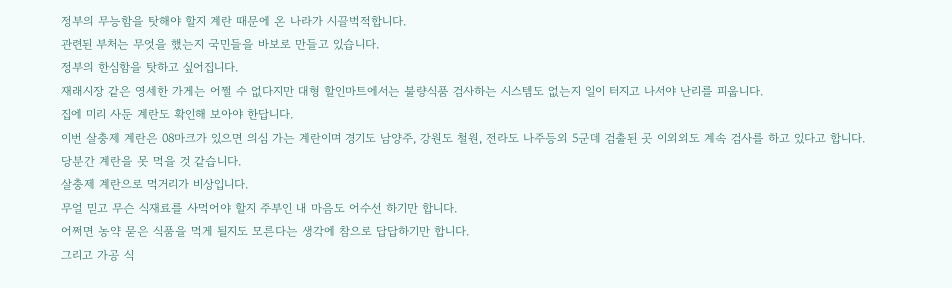정부의 무능함을 탓해야 할지 계란 때문에 온 나라가 시끌벅적합니다.
관련된 부처는 무엇을 했는지 국민들을 바보로 만들고 있습니다.
정부의 한심함을 탓하고 싶어집니다.
재래시장 같은 영세한 가게는 어쩔 수 없다지만 대형 할인마트에서는 불량식품 검사하는 시스템도 없는지 일이 터지고 나서야 난리를 피웁니다.
집에 미리 사둔 계란도 확인해 보아야 한답니다.
이번 살충제 계란은 08마크가 있으면 의심 가는 계란이며 경기도 남양주, 강원도 철원, 전라도 나주등외 5군데 검출된 곳 이외외도 계속 검사를 하고 있다고 합니다.
당분간 계란을 못 먹을 것 같습니다.
살충제 계란으로 먹거리가 비상입니다.
무얼 믿고 무슨 식재료를 사먹어야 할지 주부인 내 마음도 어수선 하기만 합니다.
어쩌면 농약 묻은 식품을 먹게 될지도 모른다는 생각에 참으로 답답하기만 합니다.
그리고 가공 식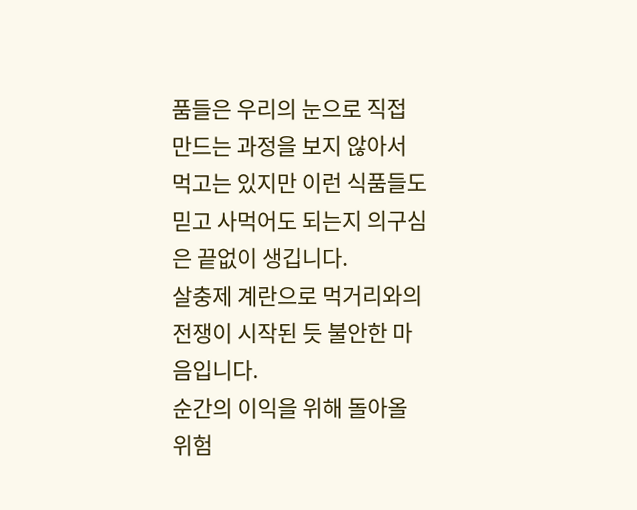품들은 우리의 눈으로 직접 만드는 과정을 보지 않아서 먹고는 있지만 이런 식품들도 믿고 사먹어도 되는지 의구심은 끝없이 생깁니다.
살충제 계란으로 먹거리와의 전쟁이 시작된 듯 불안한 마음입니다.
순간의 이익을 위해 돌아올 위험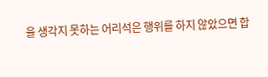을 생각지 못하는 어리석은 행위를 하지 않았으면 합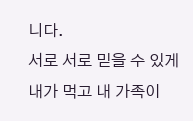니다.
서로 서로 믿을 수 있게 내가 먹고 내 가족이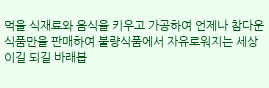먹을 식재료와 음식을 키우고 가공하여 언제나 참다운 식품만을 판매하여 불량식품에서 자유로워지는 세상이길 되길 바래봅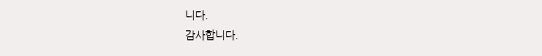니다.
감사합니다.